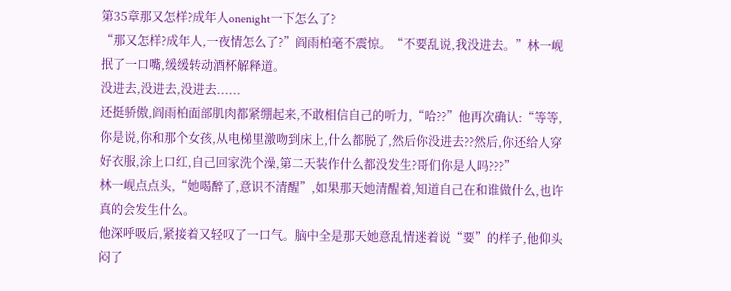第35章那又怎样?成年人onenight一下怎么了?
“那又怎样?成年人,一夜情怎么了?”阎雨柏毫不震惊。“不要乱说,我没进去。”林一岘抿了一口嘴,缓缓转动酒杯解释道。
没进去,没进去,没进去......
还挺骄傲,阎雨柏面部肌肉都紧绷起来,不敢相信自己的听力,“哈??”他再次确认:“等等,你是说,你和那个女孩,从电梯里激吻到床上,什么都脱了,然后你没进去??然后,你还给人穿好衣服,涂上口红,自己回家洗个澡,第二天装作什么都没发生?哥们你是人吗???”
林一岘点点头,“她喝醉了,意识不清醒”,如果那天她清醒着,知道自己在和谁做什么,也许真的会发生什么。
他深呼吸后,紧接着又轻叹了一口气。脑中全是那天她意乱情迷着说“要”的样子,他仰头闷了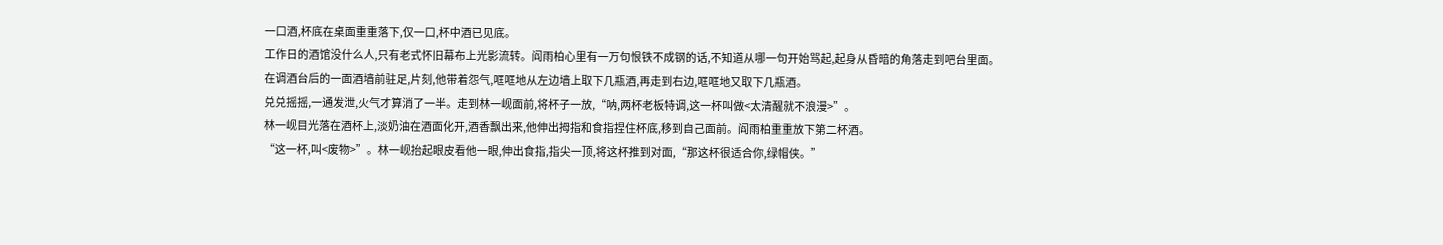一口酒,杯底在桌面重重落下,仅一口,杯中酒已见底。
工作日的酒馆没什么人,只有老式怀旧幕布上光影流转。阎雨柏心里有一万句恨铁不成钢的话,不知道从哪一句开始骂起,起身从昏暗的角落走到吧台里面。
在调酒台后的一面酒墙前驻足,片刻,他带着怨气,哐哐地从左边墙上取下几瓶酒,再走到右边,哐哐地又取下几瓶酒。
兑兑摇摇,一通发泄,火气才算消了一半。走到林一岘面前,将杯子一放,“呐,两杯老板特调,这一杯叫做<太清醒就不浪漫>”。
林一岘目光落在酒杯上,淡奶油在酒面化开,酒香飘出来,他伸出拇指和食指捏住杯底,移到自己面前。阎雨柏重重放下第二杯酒。
“这一杯,叫<废物>”。林一岘抬起眼皮看他一眼,伸出食指,指尖一顶,将这杯推到对面,“那这杯很适合你,绿帽侠。”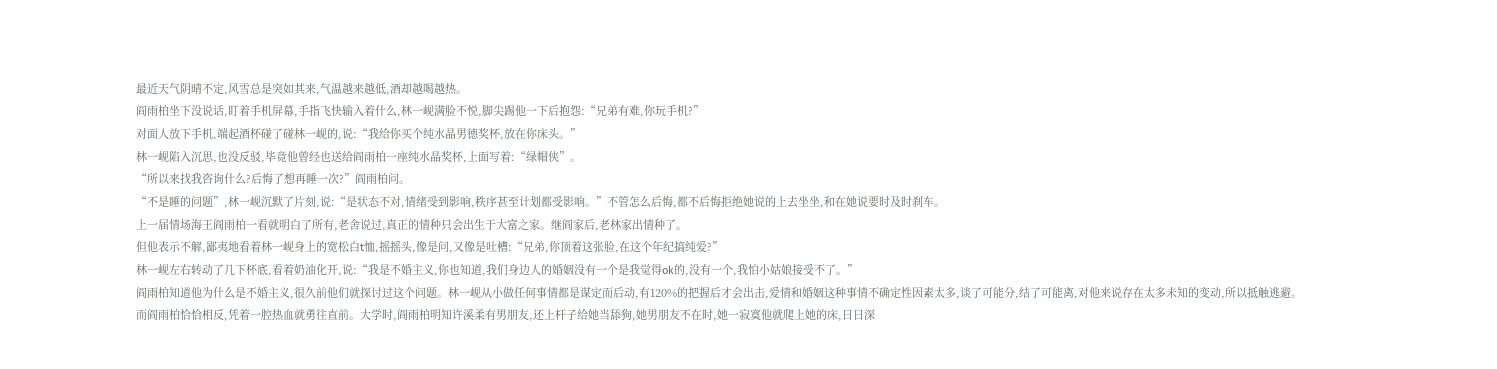最近天气阴晴不定,风雪总是突如其来,气温越来越低,酒却越喝越热。
阎雨柏坐下没说话,盯着手机屏幕,手指飞快输入着什么,林一岘满脸不悦,脚尖踢他一下后抱怨:“兄弟有难,你玩手机?”
对面人放下手机,端起酒杯碰了碰林一岘的,说:“我给你买个纯水晶男德奖杯,放在你床头。”
林一岘陷入沉思,也没反驳,毕竟他曾经也送给阎雨柏一座纯水晶奖杯,上面写着:“绿帽侠”。
“所以来找我咨询什么?后悔了想再睡一次?”阎雨柏问。
“不是睡的问题”,林一岘沉默了片刻,说:“是状态不对,情绪受到影响,秩序甚至计划都受影响。”不管怎么后悔,都不后悔拒绝她说的上去坐坐,和在她说要时及时刹车。
上一届情场海王阎雨柏一看就明白了所有,老舍说过,真正的情种只会出生于大富之家。继阎家后,老林家出情种了。
但他表示不解,鄙夷地看着林一岘身上的宽松白t恤,摇摇头,像是问,又像是吐槽:“兄弟,你顶着这张脸,在这个年纪搞纯爱?”
林一岘左右转动了几下杯底,看着奶油化开,说:“我是不婚主义,你也知道,我们身边人的婚姻没有一个是我觉得ok的,没有一个,我怕小姑娘接受不了。”
阎雨柏知道他为什么是不婚主义,很久前他们就探讨过这个问题。林一岘从小做任何事情都是谋定而后动,有120%的把握后才会出击,爱情和婚姻这种事情不确定性因素太多,谈了可能分,结了可能离,对他来说存在太多未知的变动,所以抵触逃避。
而阎雨柏恰恰相反,凭着一腔热血就勇往直前。大学时,阎雨柏明知许溪柔有男朋友,还上杆子给她当舔狗,她男朋友不在时,她一寂寞他就爬上她的床,日日深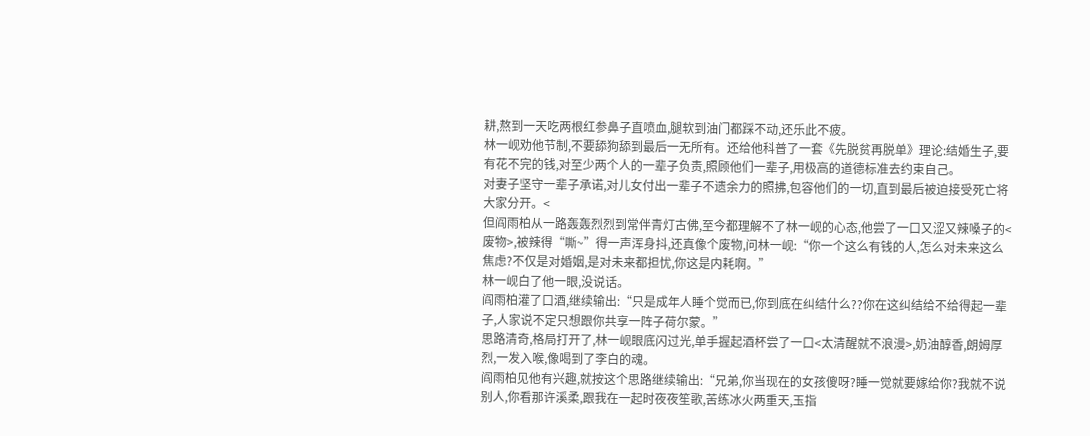耕,熬到一天吃两根红参鼻子直喷血,腿软到油门都踩不动,还乐此不疲。
林一岘劝他节制,不要舔狗舔到最后一无所有。还给他科普了一套《先脱贫再脱单》理论:结婚生子,要有花不完的钱,对至少两个人的一辈子负责,照顾他们一辈子,用极高的道德标准去约束自己。
对妻子坚守一辈子承诺,对儿女付出一辈子不遗余力的照拂,包容他们的一切,直到最后被迫接受死亡将大家分开。<
但阎雨柏从一路轰轰烈烈到常伴青灯古佛,至今都理解不了林一岘的心态,他尝了一口又涩又辣嗓子的<废物>,被辣得“嘶~”得一声浑身抖,还真像个废物,问林一岘:“你一个这么有钱的人,怎么对未来这么焦虑?不仅是对婚姻,是对未来都担忧,你这是内耗啊。”
林一岘白了他一眼,没说话。
阎雨柏灌了口酒,继续输出:“只是成年人睡个觉而已,你到底在纠结什么??你在这纠结给不给得起一辈子,人家说不定只想跟你共享一阵子荷尔蒙。”
思路清奇,格局打开了,林一岘眼底闪过光,单手握起酒杯尝了一口<太清醒就不浪漫>,奶油醇香,朗姆厚烈,一发入喉,像喝到了李白的魂。
阎雨柏见他有兴趣,就按这个思路继续输出:“兄弟,你当现在的女孩傻呀?睡一觉就要嫁给你?我就不说别人,你看那许溪柔,跟我在一起时夜夜笙歌,苦练冰火两重天,玉指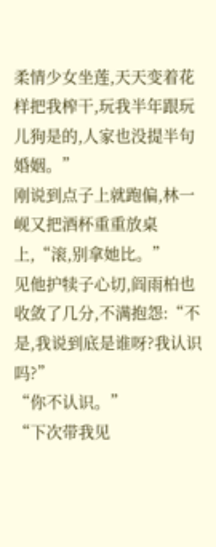柔情少女坐莲,天天变着花样把我榨干,玩我半年跟玩儿狗是的,人家也没提半句婚姻。”
刚说到点子上就跑偏,林一岘又把酒杯重重放桌上,“滚,别拿她比。”
见他护犊子心切,阎雨柏也收敛了几分,不满抱怨:“不是,我说到底是谁呀?我认识吗?”
“你不认识。”
“下次带我见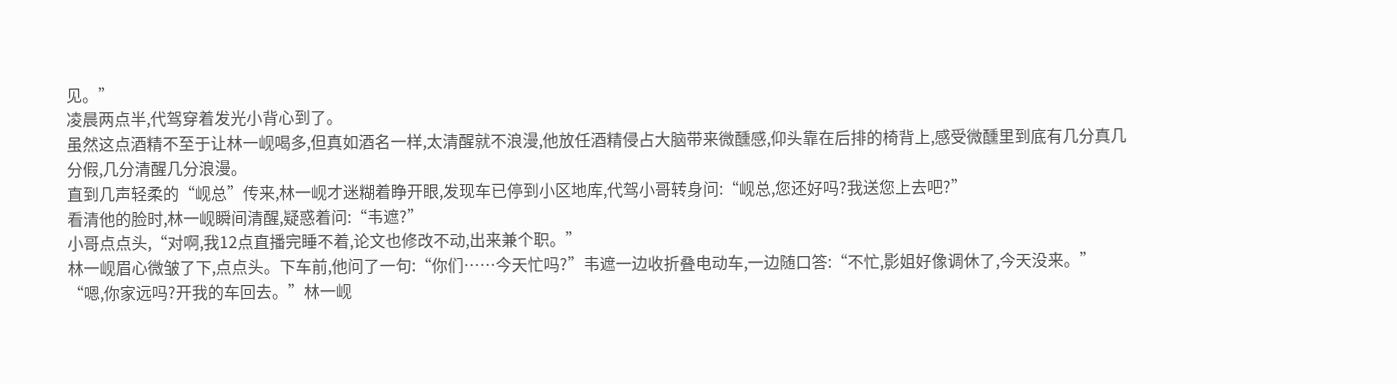见。”
凌晨两点半,代驾穿着发光小背心到了。
虽然这点酒精不至于让林一岘喝多,但真如酒名一样,太清醒就不浪漫,他放任酒精侵占大脑带来微醺感,仰头靠在后排的椅背上,感受微醺里到底有几分真几分假,几分清醒几分浪漫。
直到几声轻柔的“岘总”传来,林一岘才迷糊着睁开眼,发现车已停到小区地库,代驾小哥转身问:“岘总,您还好吗?我送您上去吧?”
看清他的脸时,林一岘瞬间清醒,疑惑着问:“韦遮?”
小哥点点头,“对啊,我12点直播完睡不着,论文也修改不动,出来兼个职。”
林一岘眉心微皱了下,点点头。下车前,他问了一句:“你们……今天忙吗?”韦遮一边收折叠电动车,一边随口答:“不忙,影姐好像调休了,今天没来。”
“嗯,你家远吗?开我的车回去。”林一岘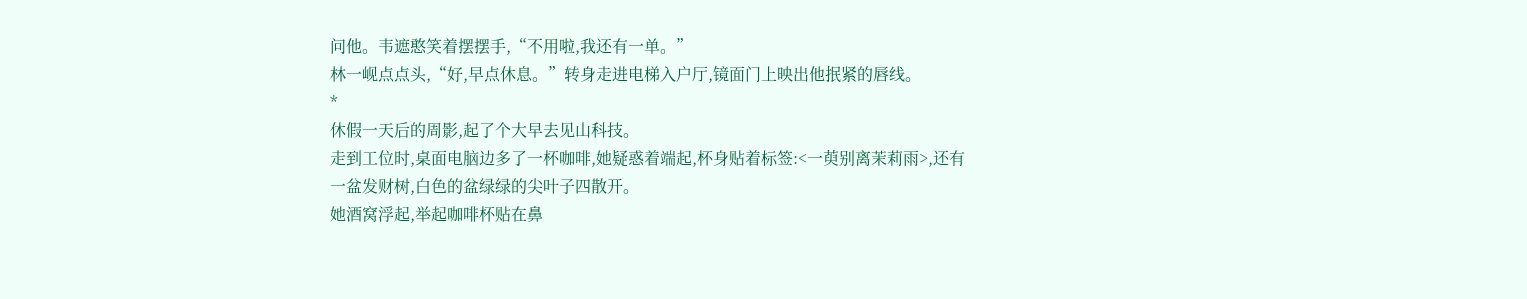问他。韦遮憨笑着摆摆手,“不用啦,我还有一单。”
林一岘点点头,“好,早点休息。”转身走进电梯入户厅,镜面门上映出他抿紧的唇线。
*
休假一天后的周影,起了个大早去见山科技。
走到工位时,桌面电脑边多了一杯咖啡,她疑惑着端起,杯身贴着标签:<一萸别离茉莉雨>,还有一盆发财树,白色的盆绿绿的尖叶子四散开。
她酒窝浮起,举起咖啡杯贴在鼻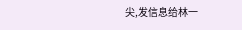尖,发信息给林一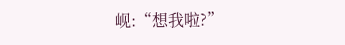岘:“想我啦?”